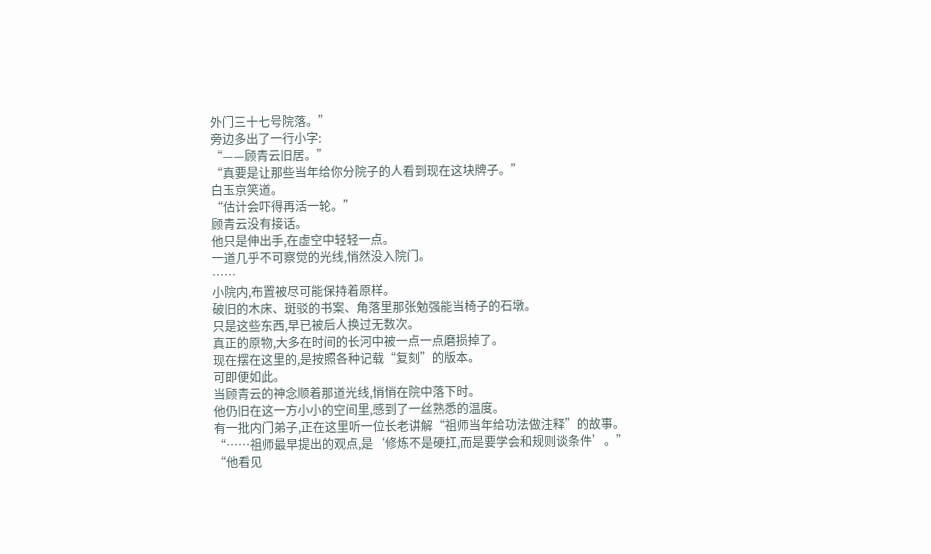外门三十七号院落。”
旁边多出了一行小字:
“——顾青云旧居。”
“真要是让那些当年给你分院子的人看到现在这块牌子。”
白玉京笑道。
“估计会吓得再活一轮。”
顾青云没有接话。
他只是伸出手,在虚空中轻轻一点。
一道几乎不可察觉的光线,悄然没入院门。
……
小院内,布置被尽可能保持着原样。
破旧的木床、斑驳的书案、角落里那张勉强能当椅子的石墩。
只是这些东西,早已被后人换过无数次。
真正的原物,大多在时间的长河中被一点一点磨损掉了。
现在摆在这里的,是按照各种记载“复刻”的版本。
可即便如此。
当顾青云的神念顺着那道光线,悄悄在院中落下时。
他仍旧在这一方小小的空间里,感到了一丝熟悉的温度。
有一批内门弟子,正在这里听一位长老讲解“祖师当年给功法做注释”的故事。
“……祖师最早提出的观点,是‘修炼不是硬扛,而是要学会和规则谈条件’。”
“他看见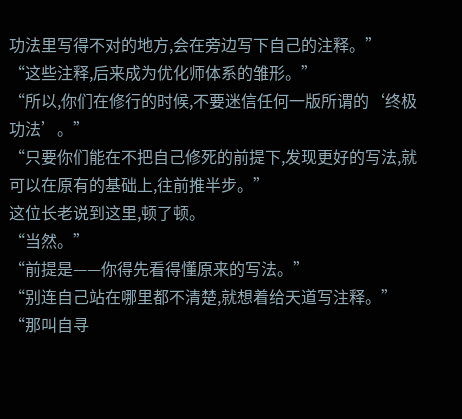功法里写得不对的地方,会在旁边写下自己的注释。”
“这些注释,后来成为优化师体系的雏形。”
“所以,你们在修行的时候,不要迷信任何一版所谓的‘终极功法’。”
“只要你们能在不把自己修死的前提下,发现更好的写法,就可以在原有的基础上,往前推半步。”
这位长老说到这里,顿了顿。
“当然。”
“前提是——你得先看得懂原来的写法。”
“别连自己站在哪里都不清楚,就想着给天道写注释。”
“那叫自寻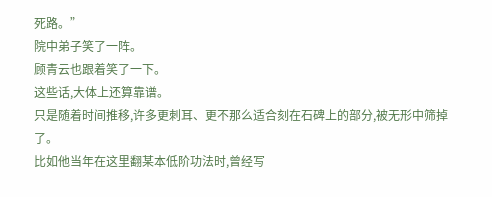死路。”
院中弟子笑了一阵。
顾青云也跟着笑了一下。
这些话,大体上还算靠谱。
只是随着时间推移,许多更刺耳、更不那么适合刻在石碑上的部分,被无形中筛掉了。
比如他当年在这里翻某本低阶功法时,曾经写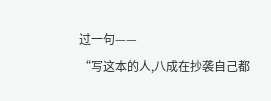过一句——
“写这本的人,八成在抄袭自己都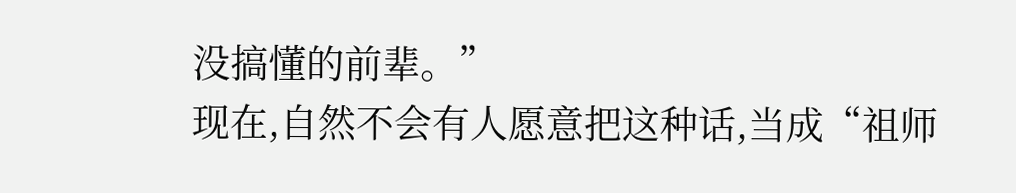没搞懂的前辈。”
现在,自然不会有人愿意把这种话,当成“祖师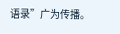语录”广为传播。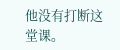他没有打断这堂课。